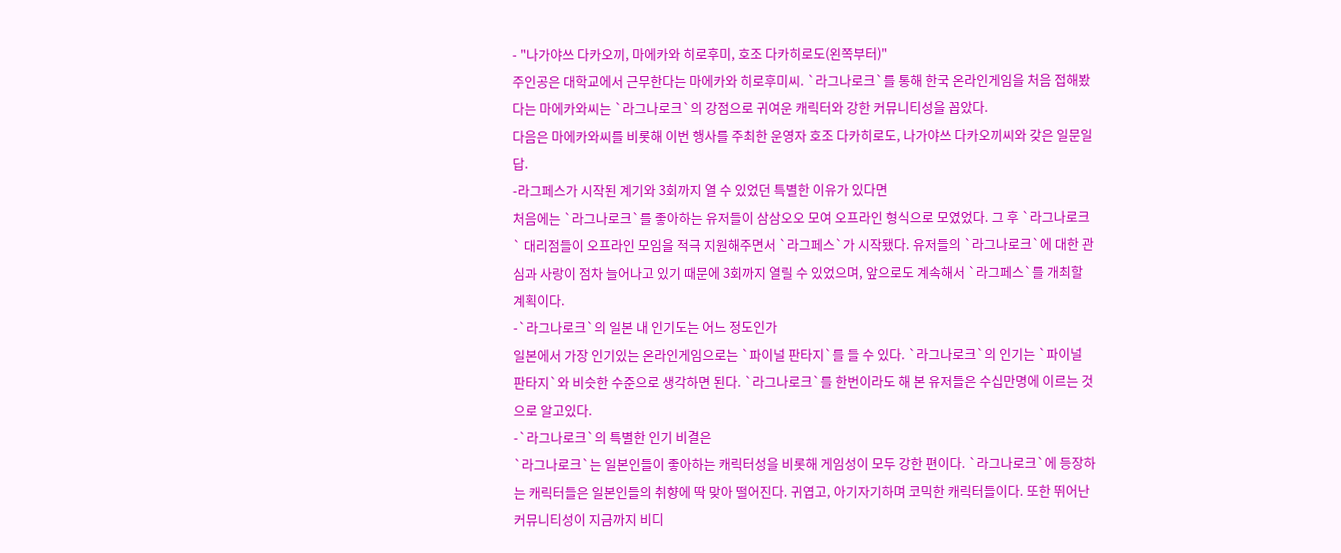- "나가야쓰 다카오끼, 마에카와 히로후미, 호조 다카히로도(왼쪽부터)"
주인공은 대학교에서 근무한다는 마에카와 히로후미씨. `라그나로크`를 통해 한국 온라인게임을 처음 접해봤다는 마에카와씨는 `라그나로크`의 강점으로 귀여운 캐릭터와 강한 커뮤니티성을 꼽았다.
다음은 마에카와씨를 비롯해 이번 행사를 주최한 운영자 호조 다카히로도, 나가야쓰 다카오끼씨와 갖은 일문일답.
-라그페스가 시작된 계기와 3회까지 열 수 있었던 특별한 이유가 있다면
처음에는 `라그나로크`를 좋아하는 유저들이 삼삼오오 모여 오프라인 형식으로 모였었다. 그 후 `라그나로크` 대리점들이 오프라인 모임을 적극 지원해주면서 `라그페스`가 시작됐다. 유저들의 `라그나로크`에 대한 관심과 사랑이 점차 늘어나고 있기 때문에 3회까지 열릴 수 있었으며, 앞으로도 계속해서 `라그페스`를 개최할 계획이다.
-`라그나로크`의 일본 내 인기도는 어느 정도인가
일본에서 가장 인기있는 온라인게임으로는 `파이널 판타지`를 들 수 있다. `라그나로크`의 인기는 `파이널 판타지`와 비슷한 수준으로 생각하면 된다. `라그나로크`를 한번이라도 해 본 유저들은 수십만명에 이르는 것으로 알고있다.
-`라그나로크`의 특별한 인기 비결은
`라그나로크`는 일본인들이 좋아하는 캐릭터성을 비롯해 게임성이 모두 강한 편이다. `라그나로크`에 등장하는 캐릭터들은 일본인들의 취향에 딱 맞아 떨어진다. 귀엽고, 아기자기하며 코믹한 캐릭터들이다. 또한 뛰어난 커뮤니티성이 지금까지 비디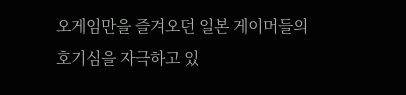오게임만을 즐겨오던 일본 게이머들의 호기심을 자극하고 있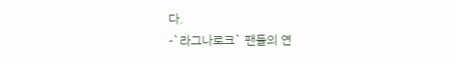다.
-`라그나로크` 팬들의 연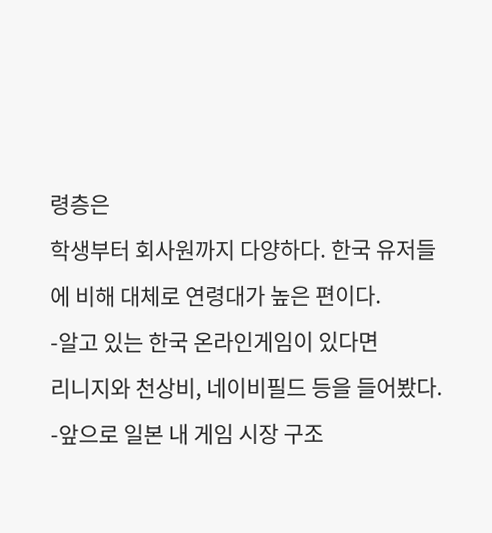령층은
학생부터 회사원까지 다양하다. 한국 유저들에 비해 대체로 연령대가 높은 편이다.
-알고 있는 한국 온라인게임이 있다면
리니지와 천상비, 네이비필드 등을 들어봤다.
-앞으로 일본 내 게임 시장 구조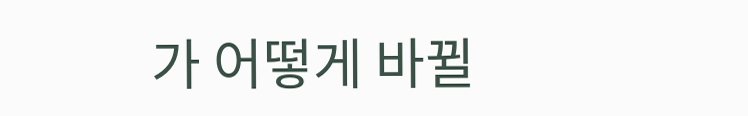가 어떻게 바뀔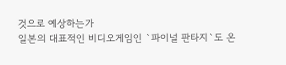것으로 예상하는가
일본의 대표적인 비디오게임인 `파이널 판타지`도 온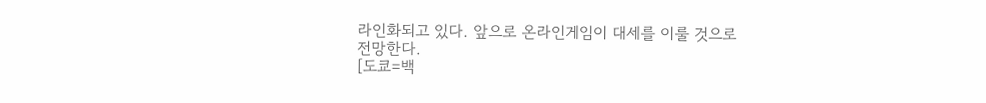라인화되고 있다. 앞으로 온라인게임이 대세를 이룰 것으로 전망한다.
[도쿄=백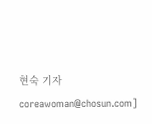현숙 기자 coreawoman@chosun.com]